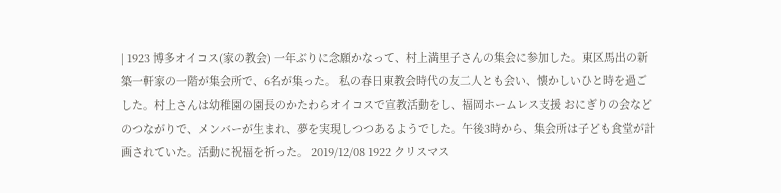| 1923 博多オイコス(家の教会) 一年ぶりに念願かなって、村上満里子さんの集会に参加した。東区馬出の新築一軒家の一階が集会所で、6名が集った。 私の春日東教会時代の友二人とも会い、懐かしいひと時を過ごした。村上さんは幼稚園の園長のかたわらオイコスで宣教活動をし、福岡ホームレス支援 おにぎりの会などのつながりで、メンバーが生まれ、夢を実現しつつあるようでした。午後3時から、集会所は子ども食堂が計画されていた。活動に祝福を祈った。 2019/12/08 1922 クリスマス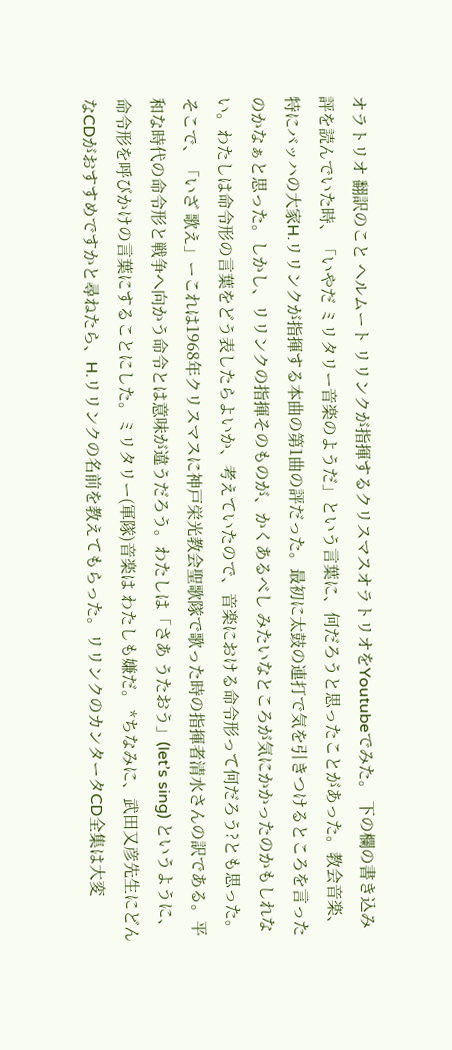オラトリオ 翻訳のこと ヘルムート リリンクが指揮するクリスマスオラトリオをYoutubeでみた。 下の欄の書き込み評を読んでいた時、「いやだ ミリタリー音楽のようだ」という言葉に、何だろうと思ったことがあった。教会音楽、特にバッハの大家H.リリンクが指揮する本曲の第1曲の評だった。最初に太鼓の連打で気を引きつけるところを言ったのかなぁと思った。しかし、リリンクの指揮そのものが、かくあるべし みたいなところが気にかかったのかもしれない。わたしは命令形の言葉をどう表したらよいか、考えていたので、音楽における命令形って何だろう?とも思った。 そこで、「いざ 歌え」ーこれは1968年クリスマスに神戸栄光教会聖歌隊で歌った時の指揮者清水さんの訳である。平和な時代の命令形と戦争へ向かう命令とは意味が違うだろう。わたしは「さあ うたおう」(let’s sing) というように、命令形を呼びかけの言葉にすることにした。ミリタリー(軍隊)音楽は わたしも嫌だ。 *ちなみに、武田又彦先生にどんなCDがおすすめですかと尋ねたら、H.リリンクの名前を教えてもらった。リリンクのカンタータCD全集は大変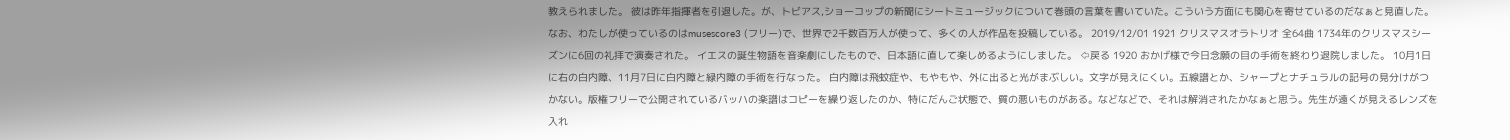教えられました。 彼は昨年指揮者を引退した。が、トビアス,ショーコップの新聞にシートミュージックについて巻頭の言葉を書いていた。こういう方面にも関心を寄せているのだなぁと見直した。なお、わたしが使っているのはmusescore3 (フリー)で、世界で2千数百万人が使って、多くの人が作品を投稿している。 2019/12/01 1921 クリスマスオラトリオ 全64曲 1734年のクリスマスシーズンに6回の礼拝で演奏された。 イエスの誕生物語を音楽劇にしたもので、日本語に直して楽しめるようにしました。 ⇦戻る 1920 おかげ様で今日念願の目の手術を終わり退院しました。 10月1日に右の白内障、11月7日に白内障と緑内障の手術を行なった。 白内障は飛蚊症や、もやもや、外に出ると光がまぶしい。文字が見えにくい。五線譜とか、シャープとナチュラルの記号の見分けがつかない。版権フリーで公開されているバッハの楽譜はコピーを繰り返したのか、特にだんご状態で、質の悪いものがある。などなどで、それは解消されたかなぁと思う。先生が遠くが見えるレンズを入れ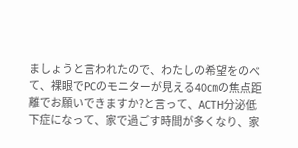ましょうと言われたので、わたしの希望をのべて、裸眼でPCのモニターが見える40㎝の焦点距離でお願いできますか?と言って、ACTH分泌低下症になって、家で過ごす時間が多くなり、家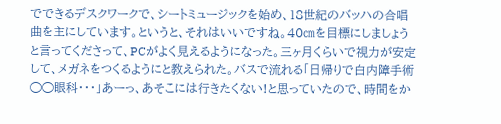でできるデスクワークで、シートミュージックを始め、18世紀のバッハの合唱曲を主にしています。というと、それはいいですね。40㎝を目標にしましょうと言ってくださって、PCがよく見えるようになった。三ヶ月くらいで視力が安定して、メガネをつくるようにと教えられた。バスで流れる「日帰りで白内障手術◯◯眼科・・・」あーっ、あそこには行きたくない!と思っていたので、時間をか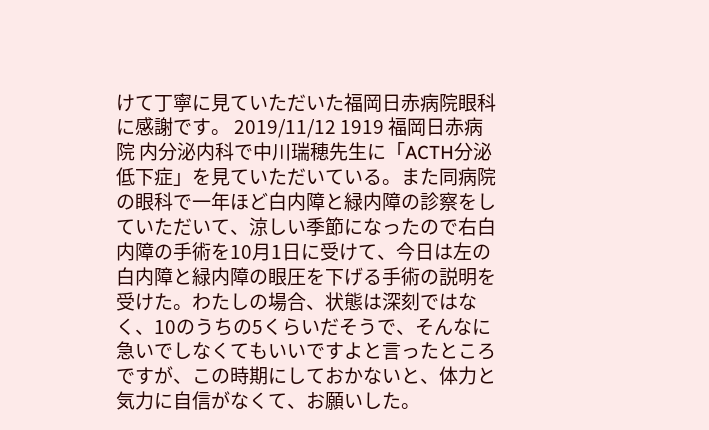けて丁寧に見ていただいた福岡日赤病院眼科に感謝です。 2019/11/12 1919 福岡日赤病院 内分泌内科で中川瑞穂先生に「ACTH分泌低下症」を見ていただいている。また同病院の眼科で一年ほど白内障と緑内障の診察をしていただいて、涼しい季節になったので右白内障の手術を10月1日に受けて、今日は左の白内障と緑内障の眼圧を下げる手術の説明を受けた。わたしの場合、状態は深刻ではなく、10のうちの5くらいだそうで、そんなに急いでしなくてもいいですよと言ったところですが、この時期にしておかないと、体力と気力に自信がなくて、お願いした。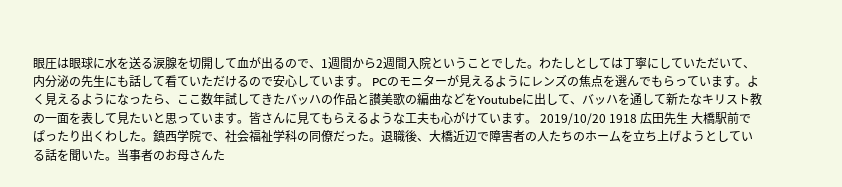眼圧は眼球に水を送る涙腺を切開して血が出るので、1週間から2週間入院ということでした。わたしとしては丁寧にしていただいて、内分泌の先生にも話して看ていただけるので安心しています。 PCのモニターが見えるようにレンズの焦点を選んでもらっています。よく見えるようになったら、ここ数年試してきたバッハの作品と讃美歌の編曲などをYoutubeに出して、バッハを通して新たなキリスト教の一面を表して見たいと思っています。皆さんに見てもらえるような工夫も心がけています。 2019/10/20 1918 広田先生 大橋駅前でぱったり出くわした。鎮西学院で、社会福祉学科の同僚だった。退職後、大橋近辺で障害者の人たちのホームを立ち上げようとしている話を聞いた。当事者のお母さんた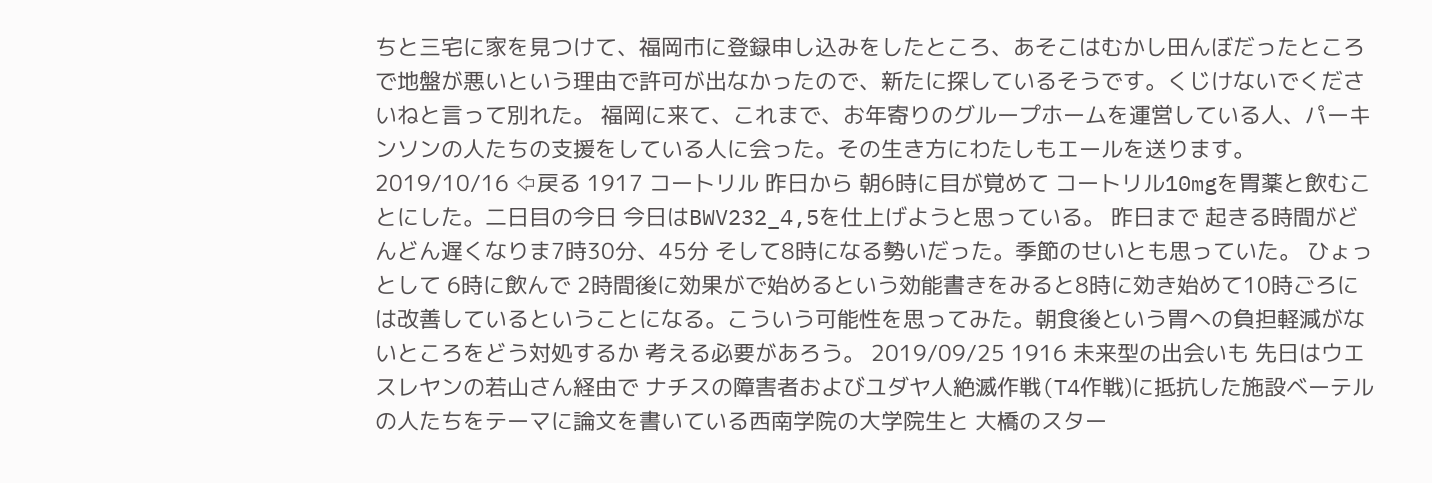ちと三宅に家を見つけて、福岡市に登録申し込みをしたところ、あそこはむかし田んぼだったところで地盤が悪いという理由で許可が出なかったので、新たに探しているそうです。くじけないでくださいねと言って別れた。 福岡に来て、これまで、お年寄りのグループホームを運営している人、パーキンソンの人たちの支援をしている人に会った。その生き方にわたしもエールを送ります。 2019/10/16 ⇦戻る 1917 コートリル 昨日から 朝6時に目が覚めて コートリル10mgを胃薬と飲むことにした。二日目の今日 今日はBWV232_4,5を仕上げようと思っている。 昨日まで 起きる時間がどんどん遅くなりま7時30分、45分 そして8時になる勢いだった。季節のせいとも思っていた。 ひょっとして 6時に飲んで 2時間後に効果がで始めるという効能書きをみると8時に効き始めて10時ごろには改善しているということになる。こういう可能性を思ってみた。朝食後という胃への負担軽減がないところをどう対処するか 考える必要があろう。 2019/09/25 1916 未来型の出会いも 先日はウエスレヤンの若山さん経由で ナチスの障害者およびユダヤ人絶滅作戦(T4作戦)に抵抗した施設ベーテルの人たちをテーマに論文を書いている西南学院の大学院生と 大橋のスター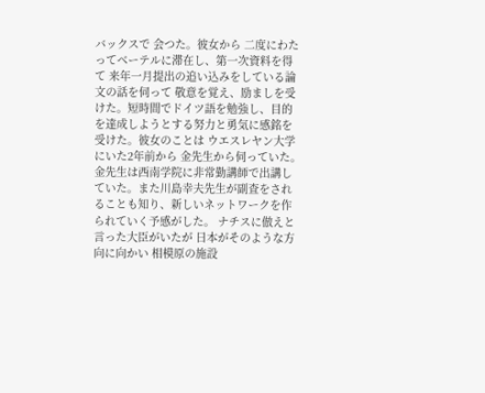バックスで 会つた。彼女から 二度にわたってベーテルに滞在し、第一次資料を得て 来年一月提出の追い込みをしている論文の話を伺って 敬意を覚え、励ましを受けた。短時間でドイツ語を勉強し、目的を達成しようとする努力と勇気に感銘を受けた。彼女のことは ウエスレヤン大学にいた2年前から 金先生から伺っていた。金先生は西南学院に非常勤講師で出講していた。また川島幸夫先生が副査をされることも知り、新しいネットワークを作られていく予感がした。 ナチスに倣えと言った大臣がいたが 日本がそのような方向に向かい 相模原の施設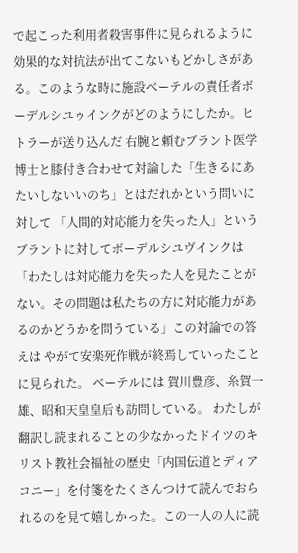で起こった利用者殺害事件に見られるように 効果的な対抗法が出てこないもどかしさがある。このような時に施設ベーテルの責任者ボーデルシユゥインクがどのようにしたか。ヒトラーが送り込んだ 右腕と頼むブラント医学博士と膝付き合わせて対論した「生きるにあたいしないいのち」とはだれかという問いに対して 「人間的対応能力を失った人」というブラントに対してボーデルシユヴインクは「わたしは対応能力を失った人を見たことがない。その問題は私たちの方に対応能力があるのかどうかを問うている」この対論での答えは やがて安楽死作戦が終焉していったことに見られた。 ベーテルには 賀川豊彦、糸賀一雄、昭和天皇皇后も訪問している。 わたしが翻訳し読まれることの少なかったドイツのキリスト教社会福祉の歴史「内国伝道とディアコニー」を付箋をたくさんつけて読んでおられるのを見て嬉しかった。この一人の人に読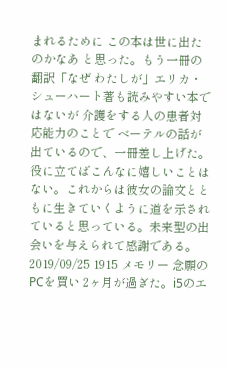まれるために この本は世に出たのかなあ と思った。もう一冊の翻訳「なぜ わたしが」エリカ・シューハート著も読みやすい本ではないが 介護をする人の患者対応能力のことで ベーテルの話が出ているので、一冊差し上げた。役に立てばこんなに嬉しいことはない。これからは彼女の論文とともに生きていくように道を示されていると思っている。未来型の出会いを与えられて感謝である。 2019/09/25 1915 メモリー 念願のPCを買い 2ヶ月が過ぎた。i5のエ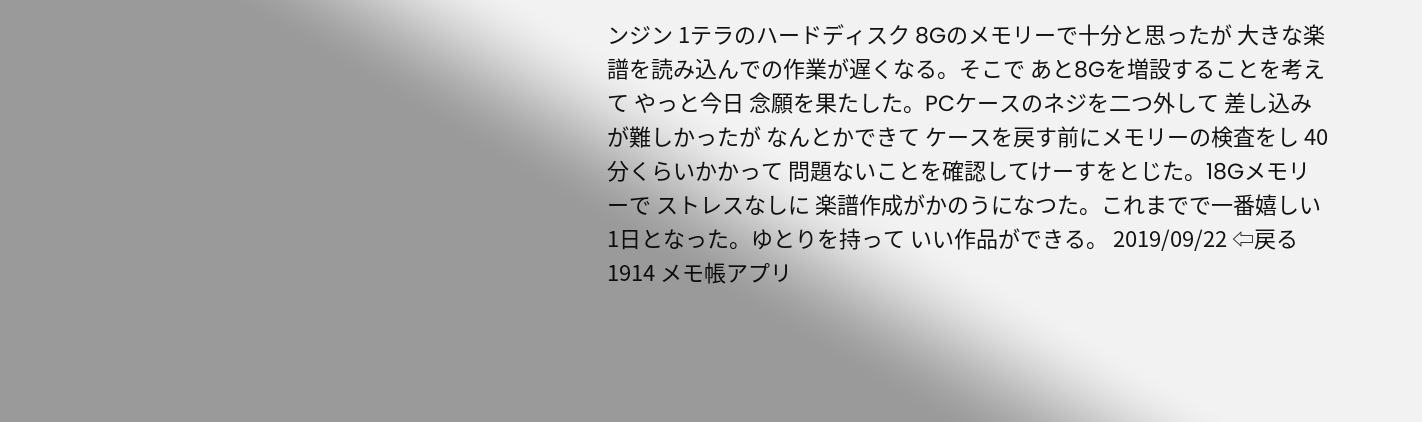ンジン 1テラのハードディスク 8Gのメモリーで十分と思ったが 大きな楽譜を読み込んでの作業が遅くなる。そこで あと8Gを増設することを考えて やっと今日 念願を果たした。PCケースのネジを二つ外して 差し込みが難しかったが なんとかできて ケースを戻す前にメモリーの検査をし 40分くらいかかって 問題ないことを確認してけーすをとじた。18Gメモリーで ストレスなしに 楽譜作成がかのうになつた。これまでで一番嬉しい1日となった。ゆとりを持って いい作品ができる。 2019/09/22 ⇦戻る 1914 メモ帳アプリ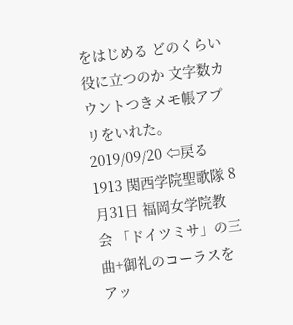をはじめる どのくらい役に立つのか 文字数カウントつきメモ帳アプリをいれた。 2019/09/20 ⇦戻る 1913 関西学院聖歌隊 8月31日 福岡女学院教会 「ドイツミサ」の三曲+御礼のコーラスをアッ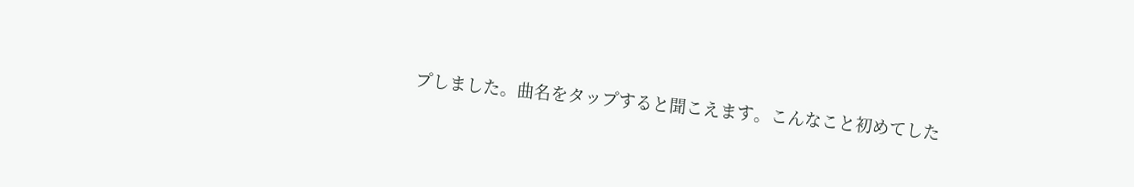プしました。曲名をタップすると聞こえます。こんなこと初めてした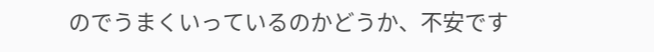のでうまくいっているのかどうか、不安です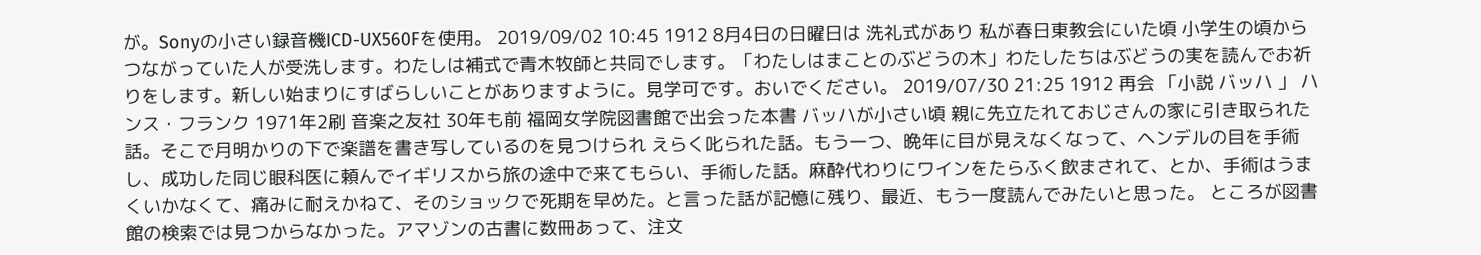が。Sonyの小さい録音機ICD-UX560Fを使用。 2019/09/02 10:45 1912 8月4日の日曜日は 洗礼式があり 私が春日東教会にいた頃 小学生の頃からつながっていた人が受洗します。わたしは補式で青木牧師と共同でします。「わたしはまことのぶどうの木」わたしたちはぶどうの実を読んでお祈りをします。新しい始まりにすばらしいことがありますように。見学可です。おいでください。 2019/07/30 21:25 1912 再会 「小説 バッハ 」 ハンス・フランク 1971年2刷 音楽之友社 30年も前 福岡女学院図書館で出会った本書 バッハが小さい頃 親に先立たれておじさんの家に引き取られた話。そこで月明かりの下で楽譜を書き写しているのを見つけられ えらく叱られた話。もう一つ、晩年に目が見えなくなって、ヘンデルの目を手術し、成功した同じ眼科医に頼んでイギリスから旅の途中で来てもらい、手術した話。麻酔代わりにワインをたらふく飲まされて、とか、手術はうまくいかなくて、痛みに耐えかねて、そのショックで死期を早めた。と言った話が記憶に残り、最近、もう一度読んでみたいと思った。 ところが図書館の検索では見つからなかった。アマゾンの古書に数冊あって、注文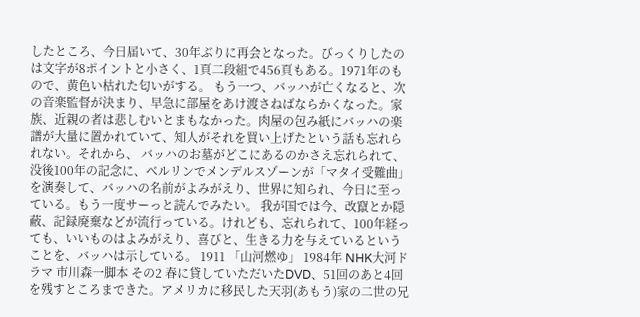したところ、今日届いて、30年ぶりに再会となった。びっくりしたのは文字が8ポイントと小さく、1頁二段組で456頁もある。1971年のもので、黄色い枯れた匂いがする。 もう一つ、バッハが亡くなると、次の音楽監督が決まり、早急に部屋をあけ渡さねばならかくなった。家族、近親の者は悲しむいとまもなかった。肉屋の包み紙にバッハの楽譜が大量に置かれていて、知人がそれを買い上げたという話も忘れられない。それから、 バッハのお墓がどこにあるのかさえ忘れられて、没後100年の記念に、ベルリンでメンデルスゾーンが「マタイ受難曲」を演奏して、バッハの名前がよみがえり、世界に知られ、今日に至っている。もう一度サーっと読んでみたい。 我が国では今、改竄とか隠蔽、記録廃棄などが流行っている。けれども、忘れられて、100年経っても、いいものはよみがえり、喜びと、生きる力を与えているということを、バッハは示している。 1911 「山河燃ゆ」 1984年 NHK大河ドラマ 市川森一脚本 その2 春に貸していただいたDVD、51回のあと4回を残すところまできた。アメリカに移民した天羽(あもう)家の二世の兄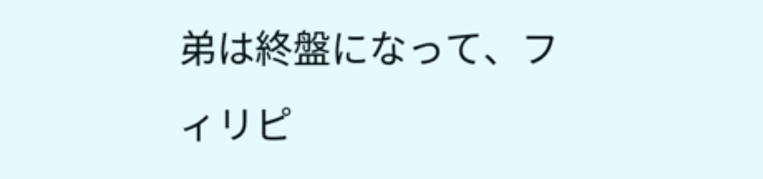弟は終盤になって、フィリピ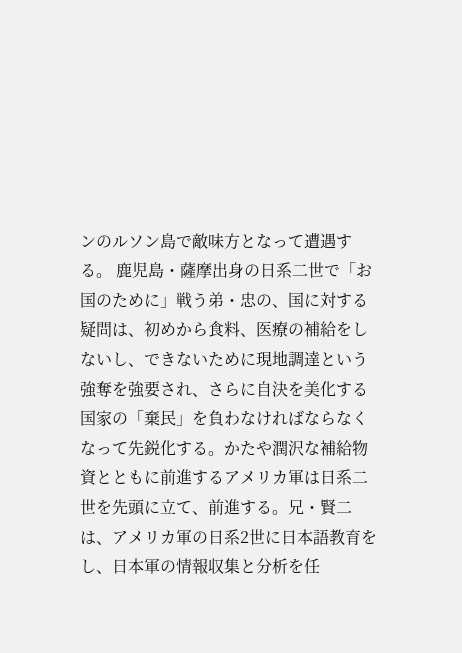ンのルソン島で敵味方となって遭遇する。 鹿児島・薩摩出身の日系二世で「お国のために」戦う弟・忠の、国に対する疑問は、初めから食料、医療の補給をしないし、できないために現地調達という強奪を強要され、さらに自決を美化する国家の「棄民」を負わなければならなくなって先鋭化する。かたや潤沢な補給物資とともに前進するアメリカ軍は日系二世を先頭に立て、前進する。兄・賢二は、アメリカ軍の日系2世に日本語教育をし、日本軍の情報収集と分析を任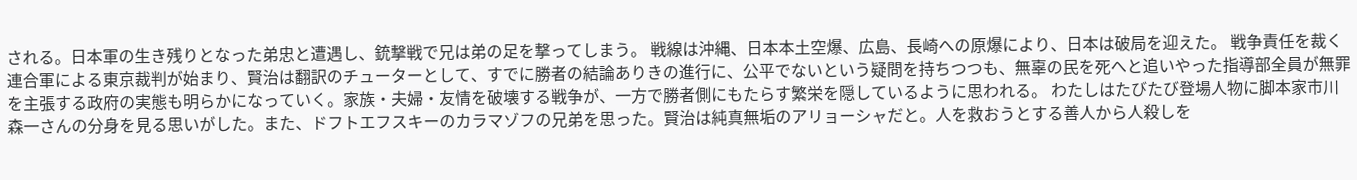される。日本軍の生き残りとなった弟忠と遭遇し、銃撃戦で兄は弟の足を撃ってしまう。 戦線は沖縄、日本本土空爆、広島、長崎への原爆により、日本は破局を迎えた。 戦争責任を裁く連合軍による東京裁判が始まり、賢治は翻訳のチューターとして、すでに勝者の結論ありきの進行に、公平でないという疑問を持ちつつも、無辜の民を死へと追いやった指導部全員が無罪を主張する政府の実態も明らかになっていく。家族・夫婦・友情を破壊する戦争が、一方で勝者側にもたらす繁栄を隠しているように思われる。 わたしはたびたび登場人物に脚本家市川森一さんの分身を見る思いがした。また、ドフトエフスキーのカラマゾフの兄弟を思った。賢治は純真無垢のアリョーシャだと。人を救おうとする善人から人殺しを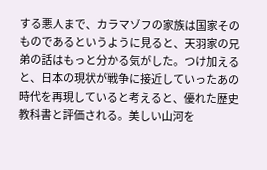する悪人まで、カラマゾフの家族は国家そのものであるというように見ると、天羽家の兄弟の話はもっと分かる気がした。つけ加えると、日本の現状が戦争に接近していったあの時代を再現していると考えると、優れた歴史教科書と評価される。美しい山河を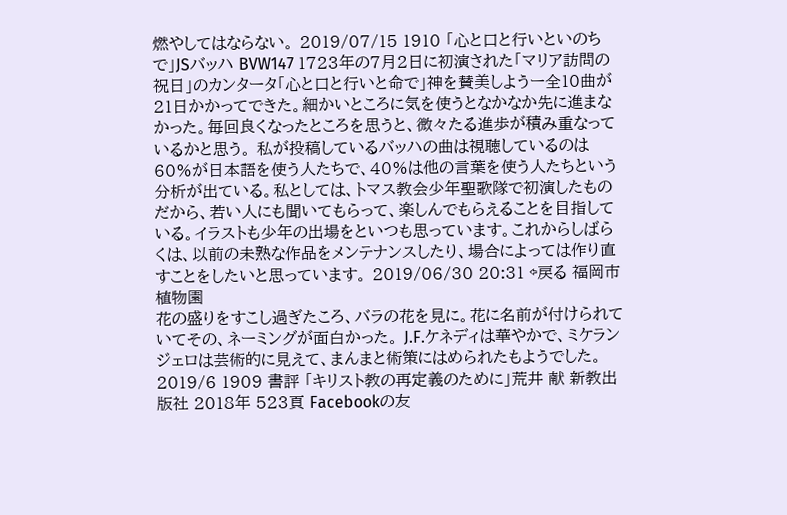燃やしてはならない。 2019/07/15 1910 「心と口と行いといのちで」JSバッハ BVW147 1723年の7月2日に初演された「マリア訪問の祝日」のカンタータ「心と口と行いと命で」神を賛美しようー全10曲が21日かかってできた。細かいところに気を使うとなかなか先に進まなかった。毎回良くなったところを思うと、微々たる進歩が積み重なっているかと思う。 私が投稿しているバッハの曲は視聴しているのは60%が日本語を使う人たちで、40%は他の言葉を使う人たちという分析が出ている。私としては、トマス教会少年聖歌隊で初演したものだから、若い人にも聞いてもらって、楽しんでもらえることを目指している。イラストも少年の出場をといつも思っています。これからしばらくは、以前の未熟な作品をメンテナンスしたり、場合によっては作り直すことをしたいと思っています。 2019/06/30 20:31 ⇦戻る 福岡市植物園
花の盛りをすこし過ぎたころ、バラの花を見に。花に名前が付けられていてその、ネーミングが面白かった。 J.F.ケネディは華やかで、ミケランジェロは芸術的に見えて、まんまと術策にはめられたもようでした。 2019/6 1909 書評 「キリスト教の再定義のために」荒井 献 新教出版社 2018年 523頁 Facebookの友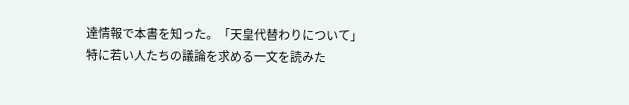達情報で本書を知った。「天皇代替わりについて」特に若い人たちの議論を求める一文を読みた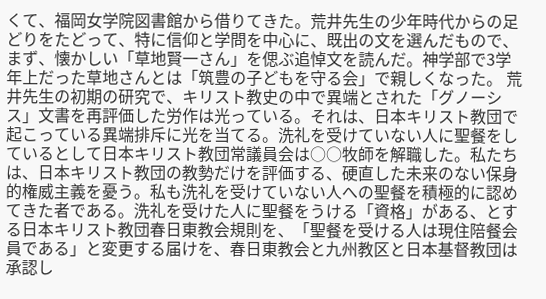くて、福岡女学院図書館から借りてきた。荒井先生の少年時代からの足どりをたどって、特に信仰と学問を中心に、既出の文を選んだもので、まず、懐かしい「草地賢一さん」を偲ぶ追悼文を読んだ。神学部で3学年上だった草地さんとは「筑豊の子どもを守る会」で親しくなった。 荒井先生の初期の研究で、キリスト教史の中で異端とされた「グノーシス」文書を再評価した労作は光っている。それは、日本キリスト教団で起こっている異端排斥に光を当てる。洗礼を受けていない人に聖餐をしているとして日本キリスト教団常議員会は○○牧師を解職した。私たちは、日本キリスト教団の教勢だけを評価する、硬直した未来のない保身的権威主義を憂う。私も洗礼を受けていない人への聖餐を積極的に認めてきた者である。洗礼を受けた人に聖餐をうける「資格」がある、とする日本キリスト教団春日東教会規則を、「聖餐を受ける人は現住陪餐会員である」と変更する届けを、春日東教会と九州教区と日本基督教団は承認し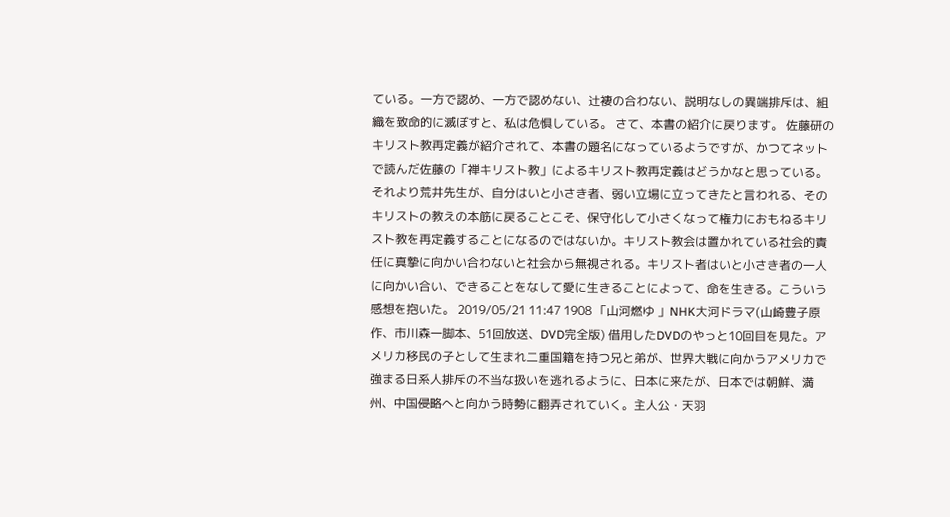ている。一方で認め、一方で認めない、辻褄の合わない、説明なしの異端排斥は、組織を致命的に滅ぼすと、私は危惧している。 さて、本書の紹介に戻ります。 佐藤研のキリスト教再定義が紹介されて、本書の題名になっているようですが、かつてネットで読んだ佐藤の「禅キリスト教」によるキリスト教再定義はどうかなと思っている。それより荒井先生が、自分はいと小さき者、弱い立場に立ってきたと言われる、そのキリストの教えの本筋に戻ることこそ、保守化して小さくなって権力におもねるキリスト教を再定義することになるのではないか。キリスト教会は置かれている社会的責任に真摯に向かい合わないと社会から無視される。キリスト者はいと小さき者の一人に向かい合い、できることをなして愛に生きることによって、命を生きる。こういう感想を抱いた。 2019/05/21 11:47 1908 「山河燃ゆ 」NHK大河ドラマ(山崎豊子原作、市川森一脚本、51回放送、DVD完全版) 借用したDVDのやっと10回目を見た。アメリカ移民の子として生まれ二重国籍を持つ兄と弟が、世界大戦に向かうアメリカで強まる日系人排斥の不当な扱いを逃れるように、日本に来たが、日本では朝鮮、満州、中国侵略へと向かう時勢に翻弄されていく。主人公・天羽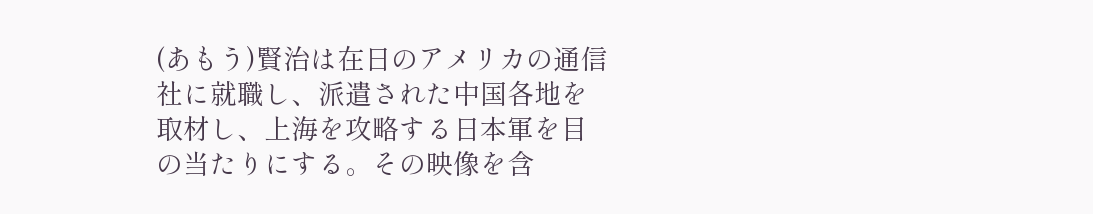(あもう)賢治は在日のアメリカの通信社に就職し、派遣された中国各地を取材し、上海を攻略する日本軍を目の当たりにする。その映像を含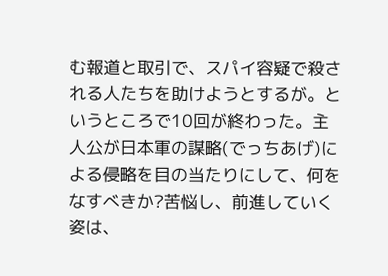む報道と取引で、スパイ容疑で殺される人たちを助けようとするが。というところで10回が終わった。主人公が日本軍の謀略(でっちあげ)による侵略を目の当たりにして、何をなすべきか?苦悩し、前進していく姿は、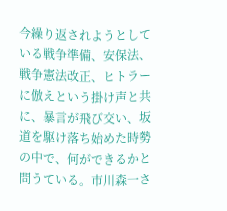今繰り返されようとしている戦争準備、安保法、戦争憲法改正、ヒトラーに倣えという掛け声と共に、暴言が飛び交い、坂道を駆け落ち始めた時勢の中で、何ができるかと問うている。市川森一さ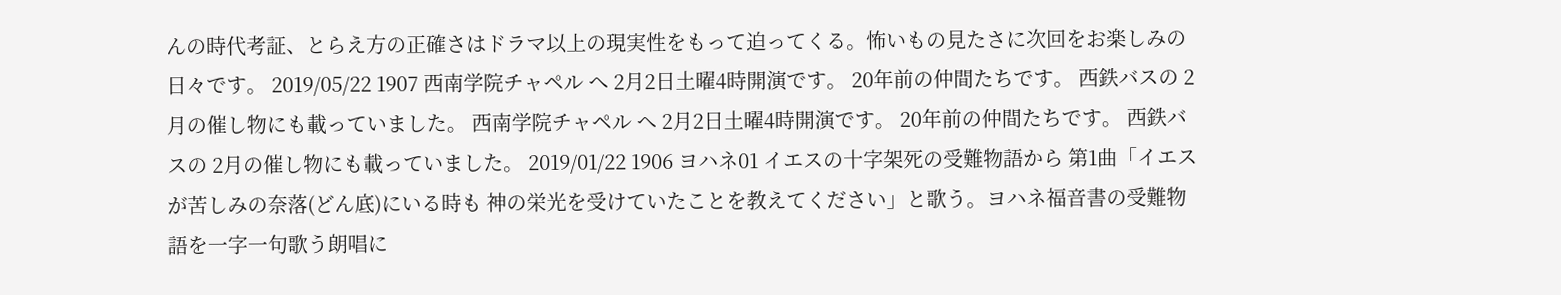んの時代考証、とらえ方の正確さはドラマ以上の現実性をもって迫ってくる。怖いもの見たさに次回をお楽しみの日々です。 2019/05/22 1907 西南学院チャペル へ 2月2日土曜4時開演です。 20年前の仲間たちです。 西鉄バスの 2月の催し物にも載っていました。 西南学院チャペル へ 2月2日土曜4時開演です。 20年前の仲間たちです。 西鉄バスの 2月の催し物にも載っていました。 2019/01/22 1906 ヨハネ01 イエスの十字架死の受難物語から 第1曲「イエスが苦しみの奈落(どん底)にいる時も 神の栄光を受けていたことを教えてください」と歌う。ヨハネ福音書の受難物語を一字一句歌う朗唱に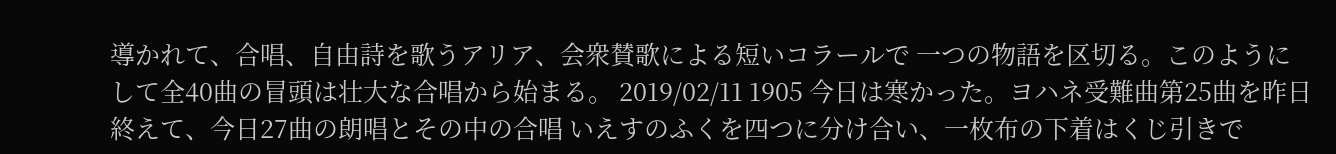導かれて、合唱、自由詩を歌うアリア、会衆賛歌による短いコラールで 一つの物語を区切る。このようにして全40曲の冒頭は壮大な合唱から始まる。 2019/02/11 1905 今日は寒かった。ヨハネ受難曲第25曲を昨日終えて、今日27曲の朗唱とその中の合唱 いえすのふくを四つに分け合い、一枚布の下着はくじ引きで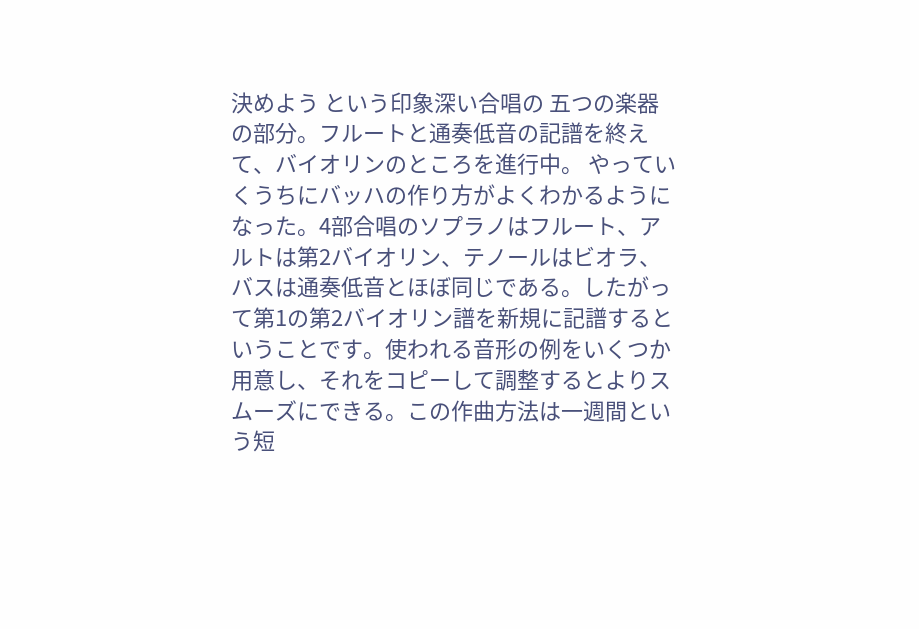決めよう という印象深い合唱の 五つの楽器の部分。フルートと通奏低音の記譜を終えて、バイオリンのところを進行中。 やっていくうちにバッハの作り方がよくわかるようになった。4部合唱のソプラノはフルート、アルトは第2バイオリン、テノールはビオラ、バスは通奏低音とほぼ同じである。したがって第1の第2バイオリン譜を新規に記譜するということです。使われる音形の例をいくつか用意し、それをコピーして調整するとよりスムーズにできる。この作曲方法は一週間という短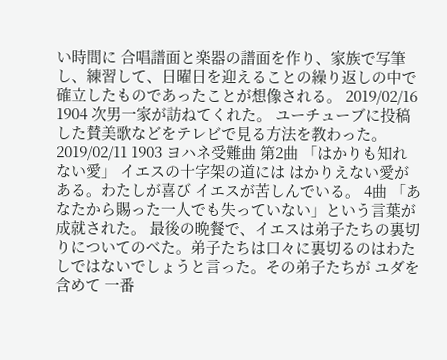い時間に 合唱譜面と楽器の譜面を作り、家族で写筆し、練習して、日曜日を迎えることの繰り返しの中で確立したものであったことが想像される。 2019/02/16 1904 次男一家が訪ねてくれた。 ユーチューブに投稿した賛美歌などをテレビで見る方法を教わった。 2019/02/11 1903 ヨハネ受難曲 第2曲 「はかりも知れない愛」 イエスの十字架の道には はかりえない愛がある。わたしが喜び イエスが苦しんでいる。 4曲 「あなたから賜った一人でも失っていない」という言葉が成就された。 最後の晩餐で、イエスは弟子たちの裏切りについてのべた。弟子たちは口々に裏切るのはわたしではないでしょうと言った。その弟子たちが ユダを含めて 一番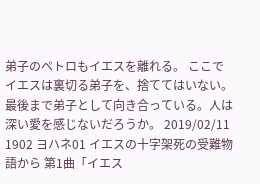弟子のペトロもイエスを離れる。 ここでイエスは裏切る弟子を、捨ててはいない。最後まで弟子として向き合っている。人は深い愛を感じないだろうか。 2019/02/11 1902 ヨハネ01 イエスの十字架死の受難物語から 第1曲「イエス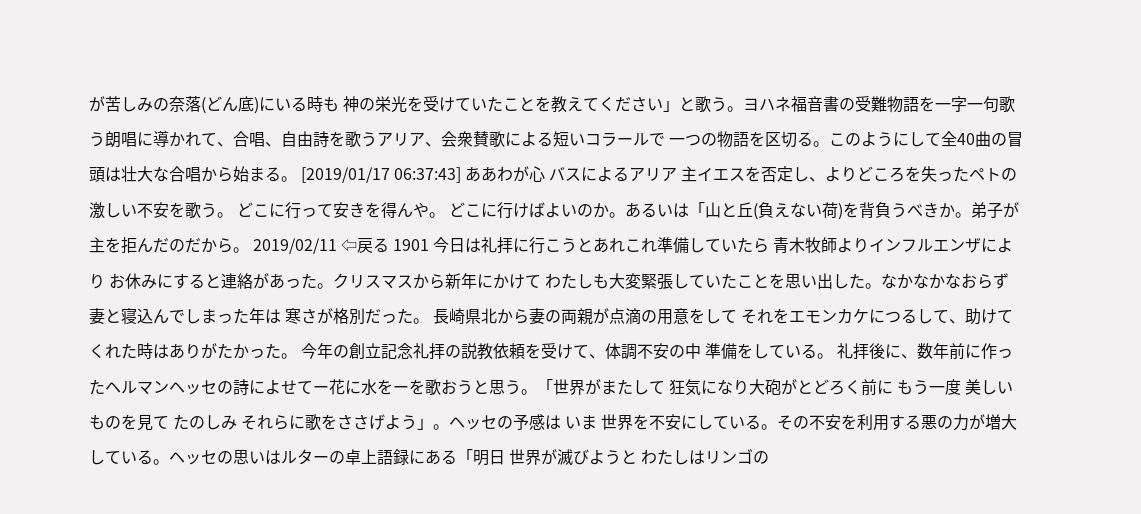が苦しみの奈落(どん底)にいる時も 神の栄光を受けていたことを教えてください」と歌う。ヨハネ福音書の受難物語を一字一句歌う朗唱に導かれて、合唱、自由詩を歌うアリア、会衆賛歌による短いコラールで 一つの物語を区切る。このようにして全40曲の冒頭は壮大な合唱から始まる。 [2019/01/17 06:37:43] ああわが心 バスによるアリア 主イエスを否定し、よりどころを失ったペトの激しい不安を歌う。 どこに行って安きを得んや。 どこに行けばよいのか。あるいは「山と丘(負えない荷)を背負うべきか。弟子が主を拒んだのだから。 2019/02/11 ⇦戻る 1901 今日は礼拝に行こうとあれこれ準備していたら 青木牧師よりインフルエンザにより お休みにすると連絡があった。クリスマスから新年にかけて わたしも大変緊張していたことを思い出した。なかなかなおらず妻と寝込んでしまった年は 寒さが格別だった。 長崎県北から妻の両親が点滴の用意をして それをエモンカケにつるして、助けてくれた時はありがたかった。 今年の創立記念礼拝の説教依頼を受けて、体調不安の中 準備をしている。 礼拝後に、数年前に作ったヘルマンヘッセの詩によせてー花に水をーを歌おうと思う。「世界がまたして 狂気になり大砲がとどろく前に もう一度 美しいものを見て たのしみ それらに歌をささげよう」。ヘッセの予感は いま 世界を不安にしている。その不安を利用する悪の力が増大している。ヘッセの思いはルターの卓上語録にある「明日 世界が滅びようと わたしはリンゴの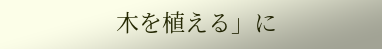木を植える」に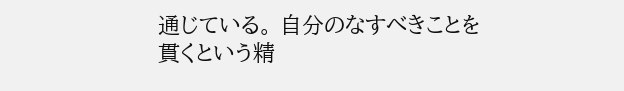通じている。 自分のなすべきことを貫くという精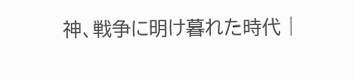神、戦争に明け暮れた時代 |